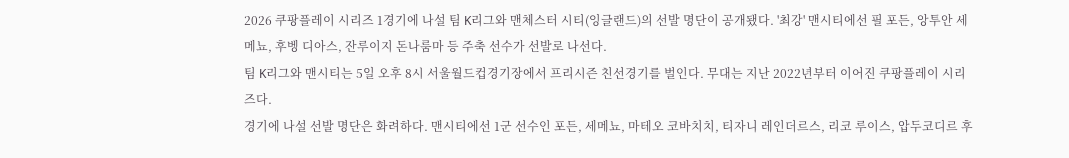2026 쿠팡플레이 시리즈 1경기에 나설 팀 K리그와 맨체스터 시티(잉글랜드)의 선발 명단이 공개됐다. '최강' 맨시티에선 필 포든, 앙투안 세메뇨, 후벵 디아스, 잔루이지 돈나룸마 등 주축 선수가 선발로 나선다.
팀 K리그와 맨시티는 5일 오후 8시 서울월드컵경기장에서 프리시즌 친선경기를 벌인다. 무대는 지난 2022년부터 이어진 쿠팡플레이 시리즈다.
경기에 나설 선발 명단은 화려하다. 맨시티에선 1군 선수인 포든, 세메뇨, 마테오 코바치치, 티자니 레인더르스, 리코 루이스, 압두코디르 후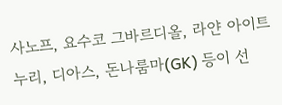사노프, 요수코 그바르디올, 라얀 아이트 누리, 디아스, 돈나룸마(GK) 등이 선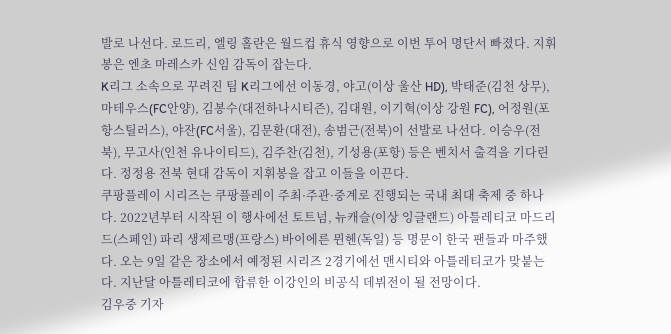발로 나선다. 로드리, 엘링 홀란은 월드컵 휴식 영향으로 이번 투어 명단서 빠졌다. 지휘봉은 엔초 마레스카 신임 감독이 잡는다.
K리그 소속으로 꾸려진 팀 K리그에선 이동경, 야고(이상 울산 HD), 박태준(김천 상무), 마테우스(FC안양), 김봉수(대전하나시티즌), 김대원, 이기혁(이상 강원 FC), 어정원(포항스틸러스), 야잔(FC서울), 김문환(대전), 송범근(전북)이 선발로 나선다. 이승우(전북), 무고사(인천 유나이티드), 김주찬(김천), 기성용(포항) 등은 벤치서 출격을 기다린다. 정정용 전북 현대 감독이 지휘봉을 잡고 이들을 이끈다.
쿠팡플레이 시리즈는 쿠팡플레이 주최·주관·중계로 진행되는 국내 최대 축제 중 하나다. 2022년부터 시작된 이 행사에선 토트넘, 뉴캐슬(이상 잉글랜드) 아틀레티코 마드리드(스페인) 파리 생제르맹(프랑스) 바이에른 뮌헨(독일) 등 명문이 한국 팬들과 마주했다. 오는 9일 같은 장소에서 예정된 시리즈 2경기에선 맨시티와 아틀레티코가 맞붙는다. 지난달 아틀레티코에 합류한 이강인의 비공식 데뷔전이 될 전망이다.
김우중 기자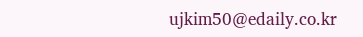ujkim50@edaily.co.kr